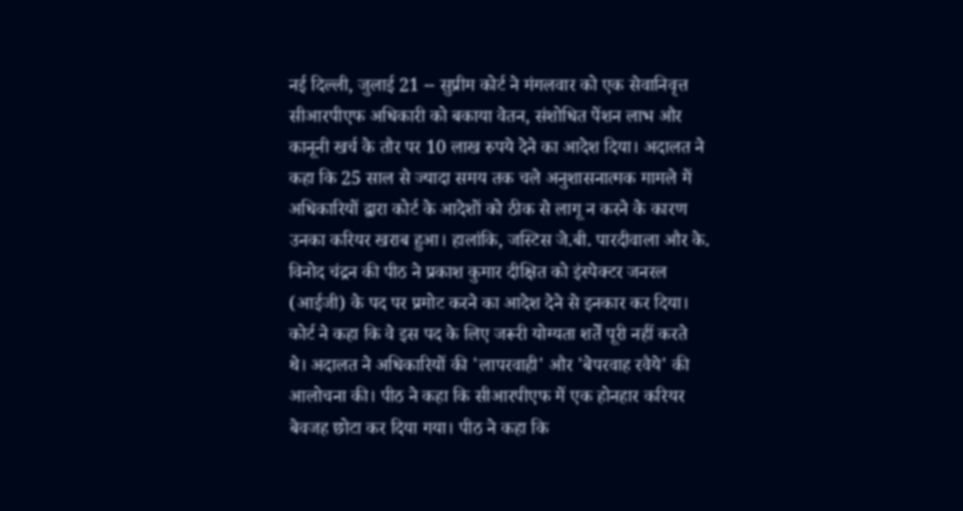नई दिल्ली, जुलाई 21 -- सुप्रीम कोर्ट ने मंगलवार को एक सेवानिवृत्त सीआरपीएफ अधिकारी को बकाया वेतन, संशोधित पेंशन लाभ और कानूनी खर्च के तौर पर 10 लाख रुपये देने का आदेश दिया। अदालत ने कहा कि 25 साल से ज्यादा समय तक चले अनुशासनात्मक मामले में अधिकारियों द्वारा कोर्ट के आदेशों को ठीक से लागू न करने के कारण उनका करियर खराब हुआ। हालांकि, जस्टिस जे.बी. पारदीवाला और के. विनोद चंद्रन की पीठ ने प्रकाश कुमार दीक्षित को इंस्पेक्टर जनरल (आईजी) के पद पर प्रमोट करने का आदेश देने से इनकार कर दिया। कोर्ट ने कहा कि वे इस पद के लिए जरूरी योग्यता शर्तें पूरी नहीं करते थे। अदालत ने अधिकारियों की 'लापरवाही' और 'बेपरवाह रवैये' की आलोचना की। पीठ ने कहा कि सीआरपीएफ में एक होनहार करियर बेवजह छोटा कर दिया गया। पीठ ने कहा कि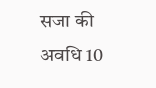सजा की अवधि 10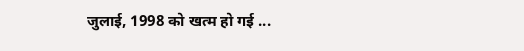जुलाई, 1998 को खत्म हो गई ...